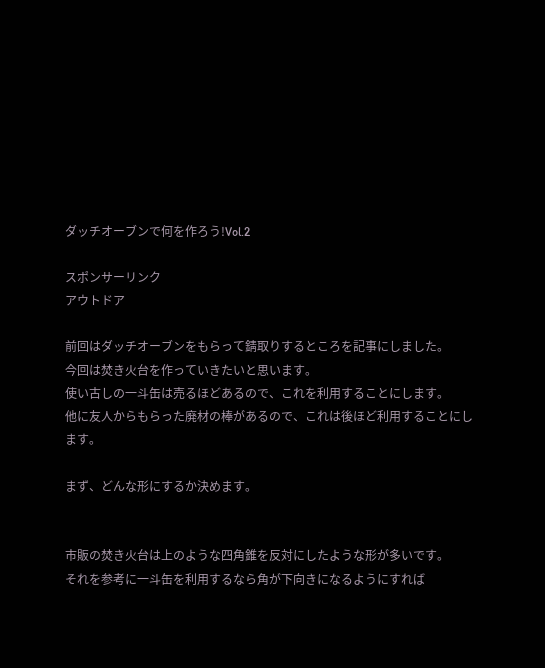ダッチオーブンで何を作ろう!Vol.2

スポンサーリンク
アウトドア

前回はダッチオーブンをもらって錆取りするところを記事にしました。
今回は焚き火台を作っていきたいと思います。
使い古しの一斗缶は売るほどあるので、これを利用することにします。
他に友人からもらった廃材の棒があるので、これは後ほど利用することにします。

まず、どんな形にするか決めます。


市販の焚き火台は上のような四角錐を反対にしたような形が多いです。
それを参考に一斗缶を利用するなら角が下向きになるようにすれば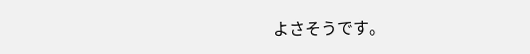よさそうです。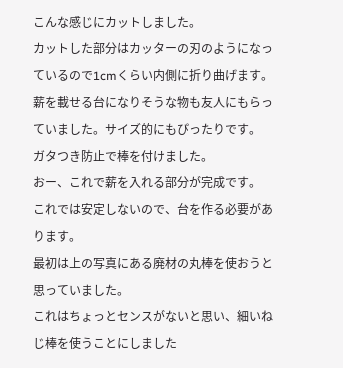こんな感じにカットしました。
カットした部分はカッターの刃のようになっているので1cmくらい内側に折り曲げます。
薪を載せる台になりそうな物も友人にもらっていました。サイズ的にもぴったりです。
ガタつき防止で棒を付けました。
おー、これで薪を入れる部分が完成です。
これでは安定しないので、台を作る必要があります。
最初は上の写真にある廃材の丸棒を使おうと思っていました。
これはちょっとセンスがないと思い、細いねじ棒を使うことにしました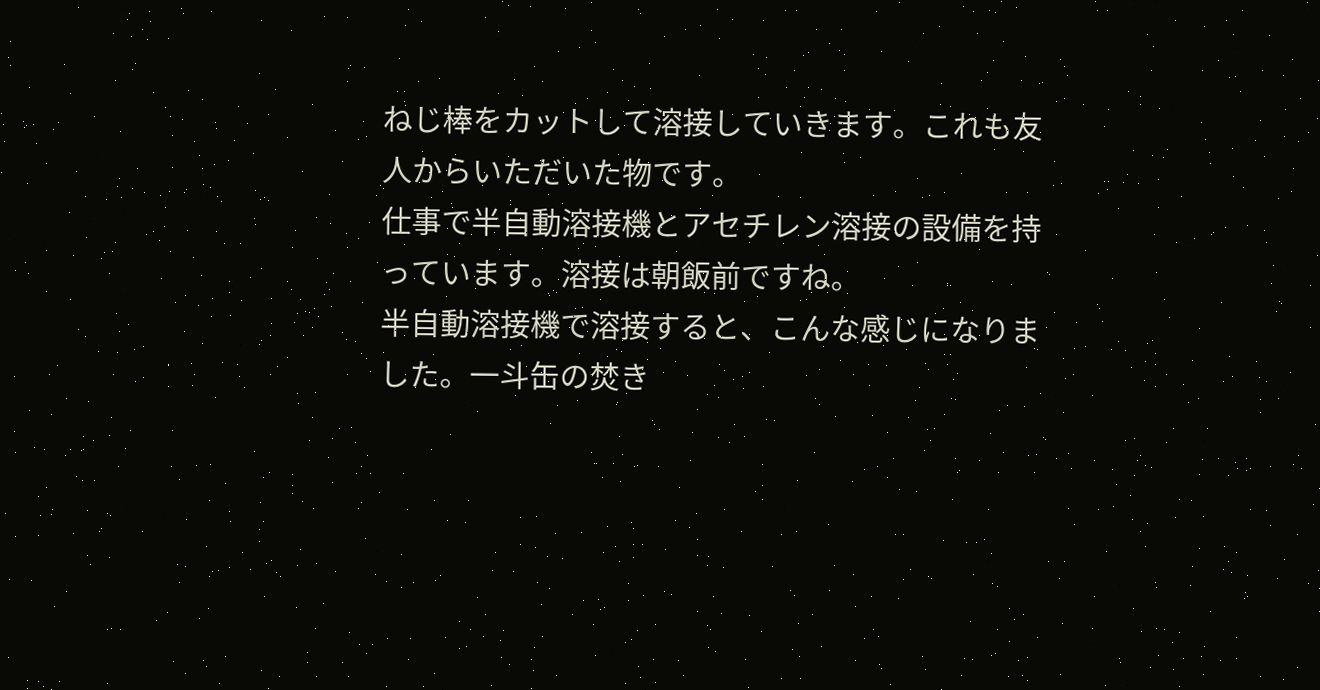ねじ棒をカットして溶接していきます。これも友人からいただいた物です。
仕事で半自動溶接機とアセチレン溶接の設備を持っています。溶接は朝飯前ですね。
半自動溶接機で溶接すると、こんな感じになりました。一斗缶の焚き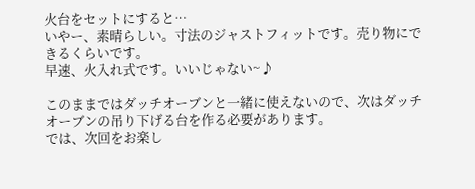火台をセットにすると…
いやー、素晴らしい。寸法のジャストフィットです。売り物にできるくらいです。
早速、火入れ式です。いいじゃない~♪

このままではダッチオーブンと一緒に使えないので、次はダッチオーブンの吊り下げる台を作る必要があります。
では、次回をお楽し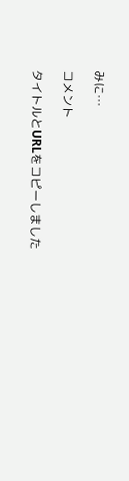みに…

コメント

タイトルとURLをコピーしました